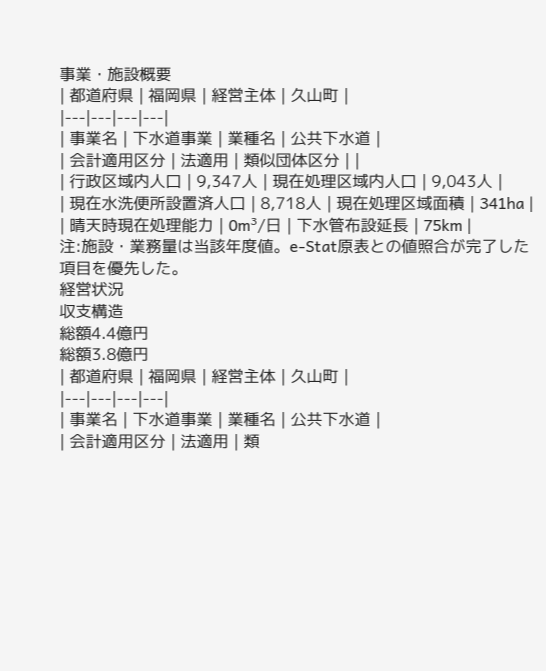事業・施設概要
| 都道府県 | 福岡県 | 経営主体 | 久山町 |
|---|---|---|---|
| 事業名 | 下水道事業 | 業種名 | 公共下水道 |
| 会計適用区分 | 法適用 | 類似団体区分 | |
| 行政区域内人口 | 9,347人 | 現在処理区域内人口 | 9,043人 |
| 現在水洗便所設置済人口 | 8,718人 | 現在処理区域面積 | 341ha |
| 晴天時現在処理能力 | 0m³/日 | 下水管布設延長 | 75km |
注:施設・業務量は当該年度値。e-Stat原表との値照合が完了した項目を優先した。
経営状況
収支構造
総額4.4億円
総額3.8億円
| 都道府県 | 福岡県 | 経営主体 | 久山町 |
|---|---|---|---|
| 事業名 | 下水道事業 | 業種名 | 公共下水道 |
| 会計適用区分 | 法適用 | 類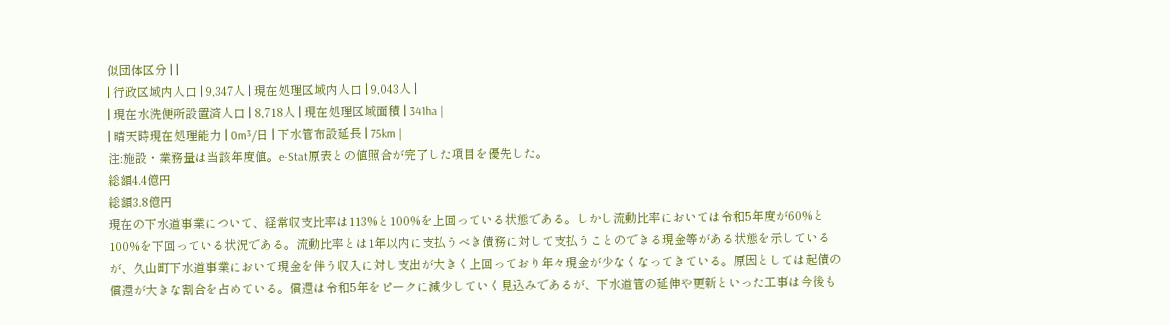似団体区分 | |
| 行政区域内人口 | 9,347人 | 現在処理区域内人口 | 9,043人 |
| 現在水洗便所設置済人口 | 8,718人 | 現在処理区域面積 | 341ha |
| 晴天時現在処理能力 | 0m³/日 | 下水管布設延長 | 75km |
注:施設・業務量は当該年度値。e-Stat原表との値照合が完了した項目を優先した。
総額4.4億円
総額3.8億円
現在の下水道事業について、経常収支比率は113%と100%を上回っている状態である。しかし流動比率においては令和5年度が60%と100%を下回っている状況である。流動比率とは1年以内に支払うべき債務に対して支払うことのできる現金等がある状態を示しているが、久山町下水道事業において現金を伴う収入に対し支出が大きく上回っており年々現金が少なくなってきている。原因としては起債の償還が大きな割合を占めている。償還は令和5年をピークに減少していく見込みであるが、下水道管の延伸や更新といった工事は今後も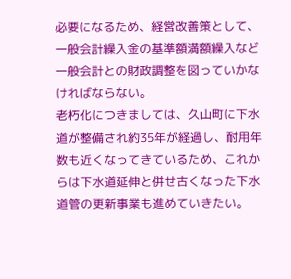必要になるため、経営改善策として、一般会計繰入金の基準額満額繰入など一般会計との財政調整を図っていかなければならない。
老朽化につきましては、久山町に下水道が整備され約35年が経過し、耐用年数も近くなってきているため、これからは下水道延伸と併せ古くなった下水道管の更新事業も進めていきたい。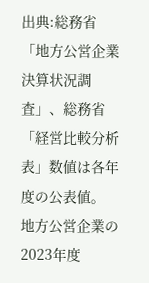出典:総務省「地方公営企業決算状況調査」、総務省「経営比較分析表」数値は各年度の公表値。
地方公営企業の2023年度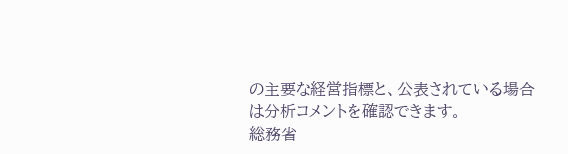の主要な経営指標と、公表されている場合は分析コメントを確認できます。
総務省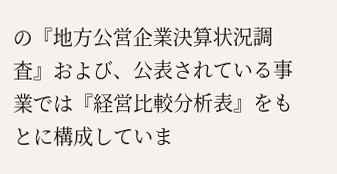の『地方公営企業決算状況調査』および、公表されている事業では『経営比較分析表』をもとに構成していま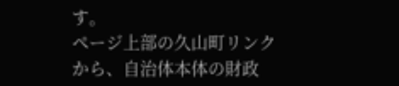す。
ページ上部の久山町リンクから、自治体本体の財政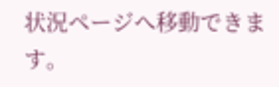状況ページへ移動できます。